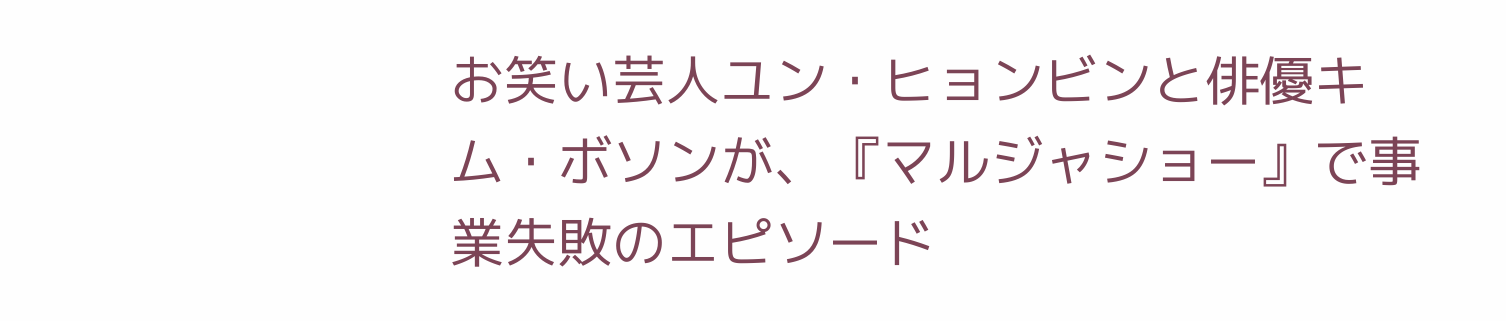お笑い芸人ユン・ヒョンビンと俳優キム・ボソンが、『マルジャショー』で事業失敗のエピソード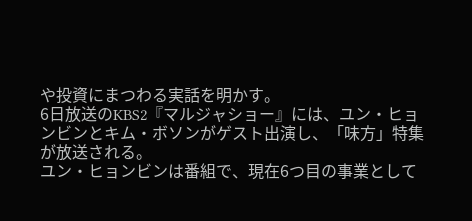や投資にまつわる実話を明かす。
6日放送のKBS2『マルジャショー』には、ユン・ヒョンビンとキム・ボソンがゲスト出演し、「味方」特集が放送される。
ユン・ヒョンビンは番組で、現在6つ目の事業として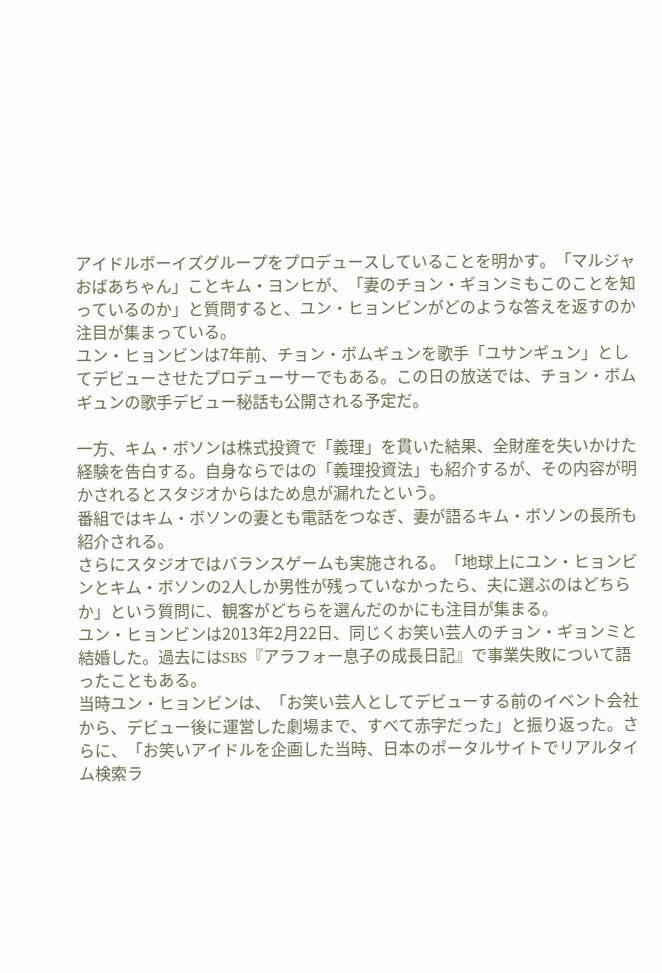アイドルボーイズグループをプロデュースしていることを明かす。「マルジャおばあちゃん」ことキム・ヨンヒが、「妻のチョン・ギョンミもこのことを知っているのか」と質問すると、ユン・ヒョンビンがどのような答えを返すのか注目が集まっている。
ユン・ヒョンビンは7年前、チョン・ボムギュンを歌手「ユサンギュン」としてデビューさせたプロデューサーでもある。この日の放送では、チョン・ボムギュンの歌手デビュー秘話も公開される予定だ。

一方、キム・ボソンは株式投資で「義理」を貫いた結果、全財産を失いかけた経験を告白する。自身ならではの「義理投資法」も紹介するが、その内容が明かされるとスタジオからはため息が漏れたという。
番組ではキム・ボソンの妻とも電話をつなぎ、妻が語るキム・ボソンの長所も紹介される。
さらにスタジオではバランスゲームも実施される。「地球上にユン・ヒョンビンとキム・ボソンの2人しか男性が残っていなかったら、夫に選ぶのはどちらか」という質問に、観客がどちらを選んだのかにも注目が集まる。
ユン・ヒョンビンは2013年2月22日、同じくお笑い芸人のチョン・ギョンミと結婚した。過去にはSBS『アラフォー息子の成長日記』で事業失敗について語ったこともある。
当時ユン・ヒョンビンは、「お笑い芸人としてデビューする前のイベント会社から、デビュー後に運営した劇場まで、すべて赤字だった」と振り返った。さらに、「お笑いアイドルを企画した当時、日本のポータルサイトでリアルタイム検索ラ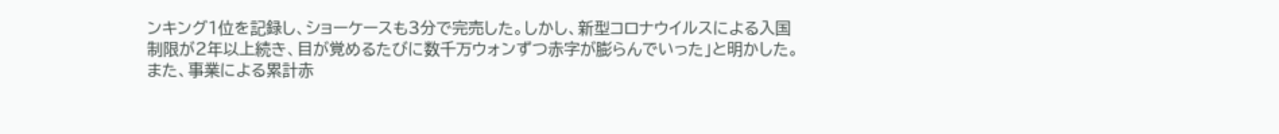ンキング1位を記録し、ショーケースも3分で完売した。しかし、新型コロナウイルスによる入国制限が2年以上続き、目が覚めるたびに数千万ウォンずつ赤字が膨らんでいった」と明かした。また、事業による累計赤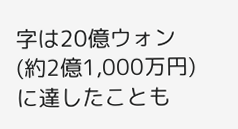字は20億ウォン(約2億1,000万円)に達したことも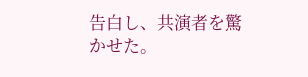告白し、共演者を驚かせた。